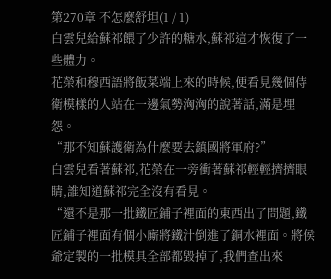第270章 不怎麼舒坦(1 / 1)
白雲兒給蘇祁餵了少許的糖水,蘇祁這才恢復了一些體力。
花榮和穆西語將飯菜端上來的時候,便看見幾個侍衛模樣的人站在一邊氣勢洶洶的說著話,滿是埋怨。
“那不知蘇護衛為什麼要去鎮國將軍府?”
白雲兒看著蘇祁,花榮在一旁衝著蘇祁輕輕擠擠眼睛,誰知道蘇祁完全沒有看見。
“還不是那一批鐵匠鋪子裡面的東西出了問題,鐵匠鋪子裡面有個小廝將鐵汁倒進了銅水裡面。將侯爺定製的一批模具全部都毀掉了,我們查出來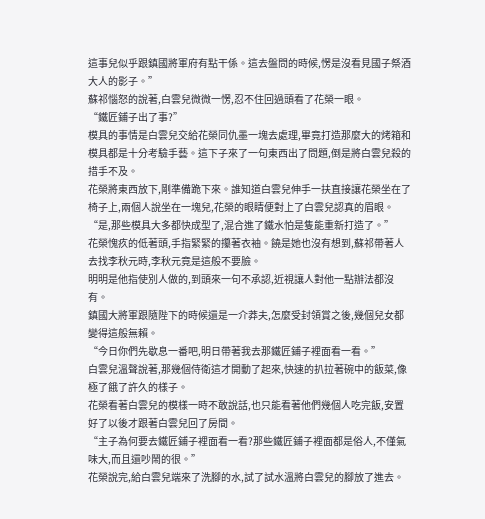這事兒似乎跟鎮國將軍府有點干係。這去盤問的時候,愣是沒看見國子祭酒大人的影子。”
蘇祁惱怒的說著,白雲兒微微一愣,忍不住回過頭看了花榮一眼。
“鐵匠鋪子出了事?”
模具的事情是白雲兒交給花榮同仇墨一塊去處理,畢竟打造那麼大的烤箱和模具都是十分考驗手藝。這下子來了一句東西出了問題,倒是將白雲兒殺的措手不及。
花榮將東西放下,剛準備跪下來。誰知道白雲兒伸手一扶直接讓花榮坐在了椅子上,兩個人說坐在一塊兒,花榮的眼睛便對上了白雲兒認真的眉眼。
“是,那些模具大多都快成型了,混合進了鐵水怕是隻能重新打造了。”
花榮愧疚的低著頭,手指緊緊的攥著衣袖。饒是她也沒有想到,蘇祁帶著人去找李秋元時,李秋元竟是這般不要臉。
明明是他指使別人做的,到頭來一句不承認,近視讓人對他一點辦法都沒有。
鎮國大將軍跟隨陛下的時候還是一介莽夫,怎麼受封領賞之後,幾個兒女都變得這般無賴。
“今日你們先歇息一番吧,明日帶著我去那鐵匠鋪子裡面看一看。”
白雲兒溫聲說著,那幾個侍衛這才開動了起來,快速的扒拉著碗中的飯菜,像極了餓了許久的樣子。
花榮看著白雲兒的模樣一時不敢說話,也只能看著他們幾個人吃完飯,安置好了以後才跟著白雲兒回了房間。
“主子為何要去鐵匠鋪子裡面看一看?那些鐵匠鋪子裡面都是俗人,不僅氣味大,而且還吵鬧的很。”
花榮說完,給白雲兒端來了洗腳的水,試了試水溫將白雲兒的腳放了進去。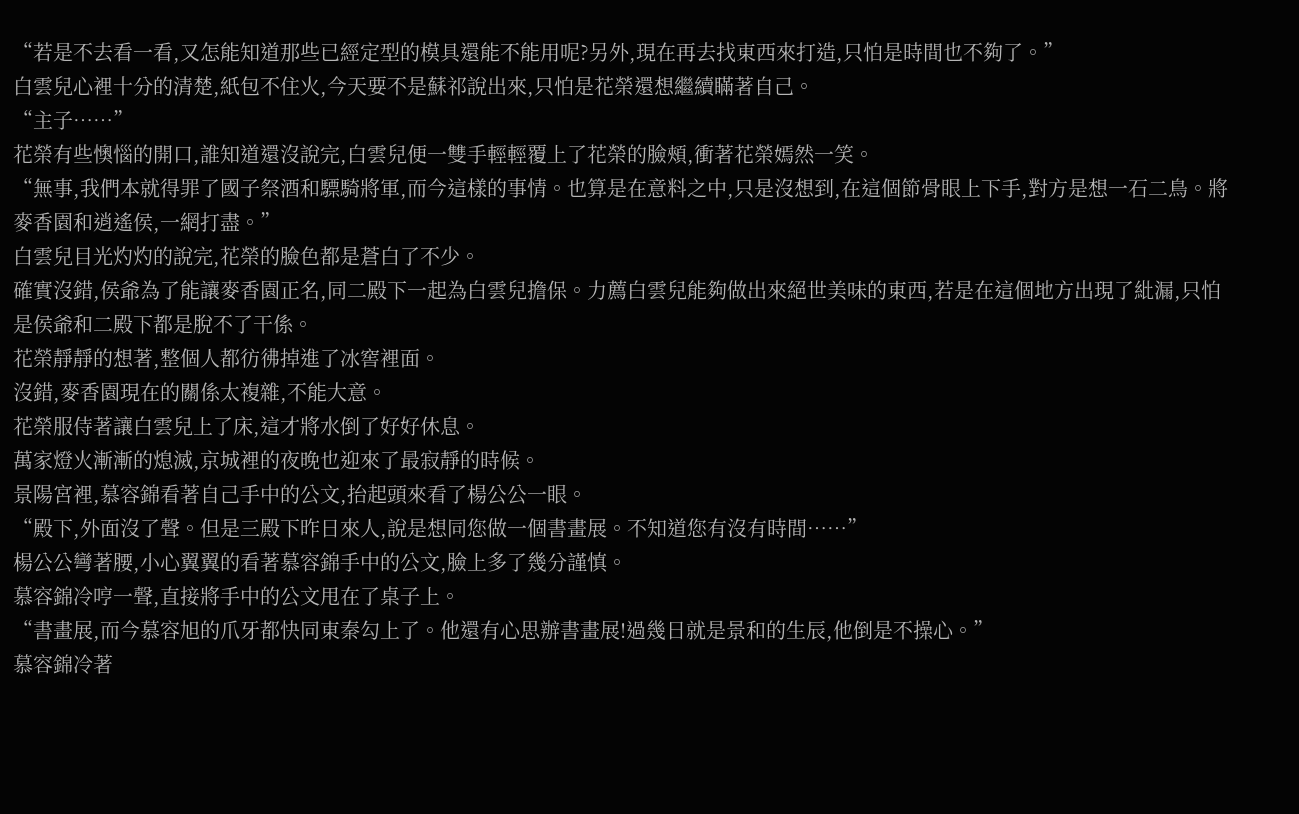“若是不去看一看,又怎能知道那些已經定型的模具還能不能用呢?另外,現在再去找東西來打造,只怕是時間也不夠了。”
白雲兒心裡十分的清楚,紙包不住火,今天要不是蘇祁說出來,只怕是花榮還想繼續瞞著自己。
“主子……”
花榮有些懊惱的開口,誰知道還沒說完,白雲兒便一雙手輕輕覆上了花榮的臉頰,衝著花榮嫣然一笑。
“無事,我們本就得罪了國子祭酒和驃騎將軍,而今這樣的事情。也算是在意料之中,只是沒想到,在這個節骨眼上下手,對方是想一石二鳥。將麥香園和逍遙侯,一網打盡。”
白雲兒目光灼灼的說完,花榮的臉色都是蒼白了不少。
確實沒錯,侯爺為了能讓麥香園正名,同二殿下一起為白雲兒擔保。力薦白雲兒能夠做出來絕世美味的東西,若是在這個地方出現了紕漏,只怕是侯爺和二殿下都是脫不了干係。
花榮靜靜的想著,整個人都彷彿掉進了冰窖裡面。
沒錯,麥香園現在的關係太複雜,不能大意。
花榮服侍著讓白雲兒上了床,這才將水倒了好好休息。
萬家燈火漸漸的熄滅,京城裡的夜晚也迎來了最寂靜的時候。
景陽宮裡,慕容錦看著自己手中的公文,抬起頭來看了楊公公一眼。
“殿下,外面沒了聲。但是三殿下昨日來人,說是想同您做一個書畫展。不知道您有沒有時間……”
楊公公彎著腰,小心翼翼的看著慕容錦手中的公文,臉上多了幾分謹慎。
慕容錦冷哼一聲,直接將手中的公文甩在了桌子上。
“書畫展,而今慕容旭的爪牙都快同東秦勾上了。他還有心思辦書畫展!過幾日就是景和的生辰,他倒是不操心。”
慕容錦冷著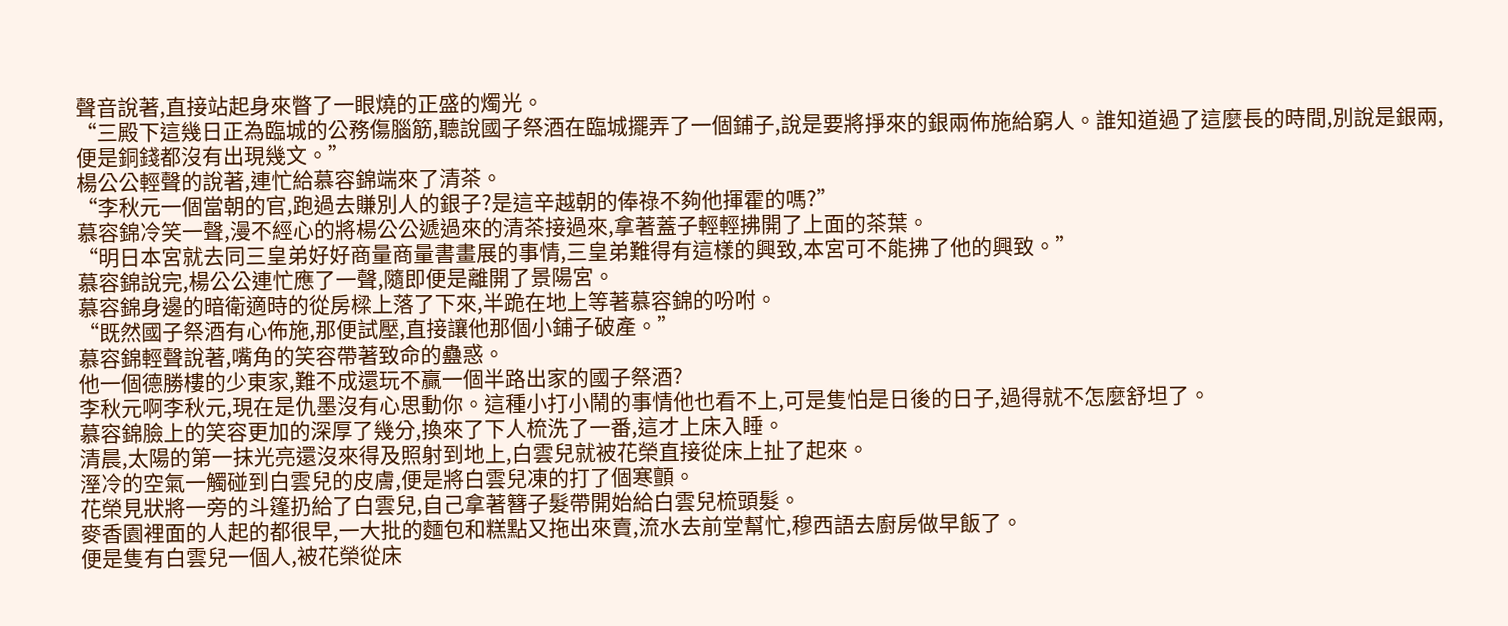聲音說著,直接站起身來瞥了一眼燒的正盛的燭光。
“三殿下這幾日正為臨城的公務傷腦筋,聽說國子祭酒在臨城擺弄了一個鋪子,說是要將掙來的銀兩佈施給窮人。誰知道過了這麼長的時間,別說是銀兩,便是銅錢都沒有出現幾文。”
楊公公輕聲的說著,連忙給慕容錦端來了清茶。
“李秋元一個當朝的官,跑過去賺別人的銀子?是這辛越朝的俸祿不夠他揮霍的嗎?”
慕容錦冷笑一聲,漫不經心的將楊公公遞過來的清茶接過來,拿著蓋子輕輕拂開了上面的茶葉。
“明日本宮就去同三皇弟好好商量商量書畫展的事情,三皇弟難得有這樣的興致,本宮可不能拂了他的興致。”
慕容錦說完,楊公公連忙應了一聲,隨即便是離開了景陽宮。
慕容錦身邊的暗衛適時的從房樑上落了下來,半跪在地上等著慕容錦的吩咐。
“既然國子祭酒有心佈施,那便試壓,直接讓他那個小鋪子破產。”
慕容錦輕聲說著,嘴角的笑容帶著致命的蠱惑。
他一個德勝樓的少東家,難不成還玩不贏一個半路出家的國子祭酒?
李秋元啊李秋元,現在是仇墨沒有心思動你。這種小打小鬧的事情他也看不上,可是隻怕是日後的日子,過得就不怎麼舒坦了。
慕容錦臉上的笑容更加的深厚了幾分,換來了下人梳洗了一番,這才上床入睡。
清晨,太陽的第一抹光亮還沒來得及照射到地上,白雲兒就被花榮直接從床上扯了起來。
溼冷的空氣一觸碰到白雲兒的皮膚,便是將白雲兒凍的打了個寒顫。
花榮見狀將一旁的斗篷扔給了白雲兒,自己拿著簪子髮帶開始給白雲兒梳頭髮。
麥香園裡面的人起的都很早,一大批的麵包和糕點又拖出來賣,流水去前堂幫忙,穆西語去廚房做早飯了。
便是隻有白雲兒一個人,被花榮從床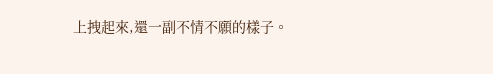上拽起來,還一副不情不願的樣子。